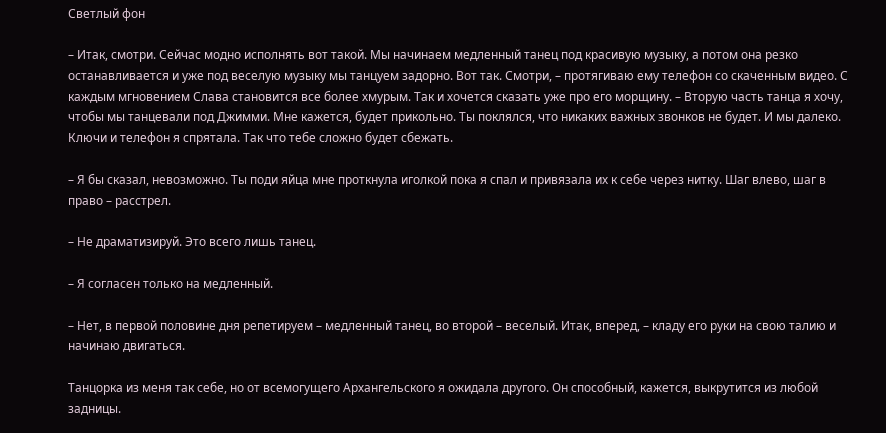Светлый фон

– Итак, смотри. Сейчас модно исполнять вот такой. Мы начинаем медленный танец под красивую музыку, а потом она резко останавливается и уже под веселую музыку мы танцуем задорно. Вот так. Смотри, – протягиваю ему телефон со скаченным видео. С каждым мгновением Слава становится все более хмурым. Так и хочется сказать уже про его морщину. – Вторую часть танца я хочу, чтобы мы танцевали под Джимми. Мне кажется, будет прикольно. Ты поклялся, что никаких важных звонков не будет. И мы далеко. Ключи и телефон я спрятала. Так что тебе сложно будет сбежать.

– Я бы сказал, невозможно. Ты поди яйца мне проткнула иголкой пока я спал и привязала их к себе через нитку. Шаг влево, шаг в право – расстрел.

– Не драматизируй. Это всего лишь танец.

– Я согласен только на медленный.

– Нет, в первой половине дня репетируем – медленный танец, во второй – веселый. Итак, вперед, – кладу его руки на свою талию и начинаю двигаться.

Танцорка из меня так себе, но от всемогущего Архангельского я ожидала другого. Он способный, кажется, выкрутится из любой задницы.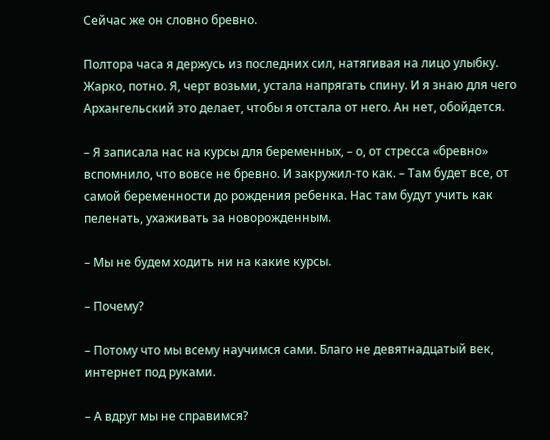Сейчас же он словно бревно.

Полтора часа я держусь из последних сил, натягивая на лицо улыбку. Жарко, потно. Я, черт возьми, устала напрягать спину. И я знаю для чего Архангельский это делает, чтобы я отстала от него. Ан нет, обойдется.

– Я записала нас на курсы для беременных, – о, от стресса «бревно» вспомнило, что вовсе не бревно. И закружил-то как. – Там будет все, от самой беременности до рождения ребенка. Нас там будут учить как пеленать, ухаживать за новорожденным.

– Мы не будем ходить ни на какие курсы.

– Почему?

– Потому что мы всему научимся сами. Благо не девятнадцатый век, интернет под руками.

– А вдруг мы не справимся?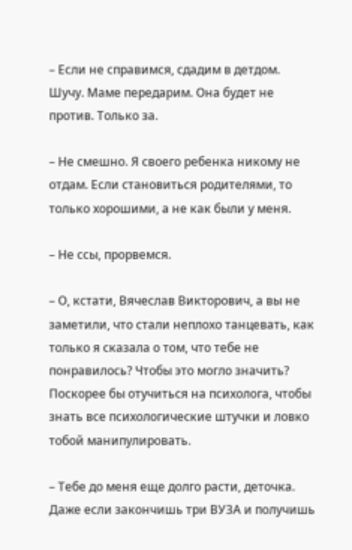– Если не справимся, сдадим в детдом. Шучу. Маме передарим. Она будет не против. Только за.

– Не смешно. Я своего ребенка никому не отдам. Если становиться родителями, то только хорошими, а не как были у меня.

– Не ссы, прорвемся.

– О, кстати, Вячеслав Викторович, а вы не заметили, что стали неплохо танцевать, как только я сказала о том, что тебе не понравилось? Чтобы это могло значить? Поскорее бы отучиться на психолога, чтобы знать все психологические штучки и ловко тобой манипулировать.

– Тебе до меня еще долго расти, деточка. Даже если закончишь три ВУЗА и получишь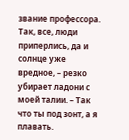звание профессора. Так, все, люди приперлись, да и солнце уже вредное, – резко убирает ладони с моей талии. – Так что ты под зонт, а я плавать.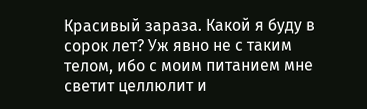Красивый зараза. Какой я буду в сорок лет? Уж явно не с таким телом, ибо с моим питанием мне светит целлюлит и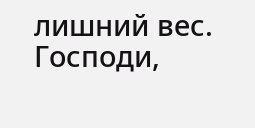лишний вес. Господи,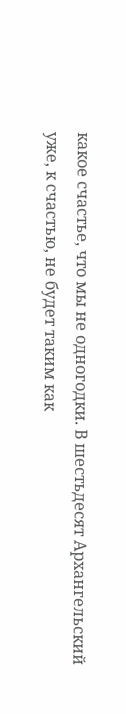какое счастье, что мы не одногодки. В шестьдесят Архангельский уже, к счастью, не будет таким как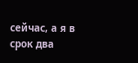сейчас, а я в срок два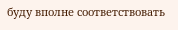буду вполне соответствовать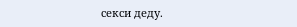секси деду.